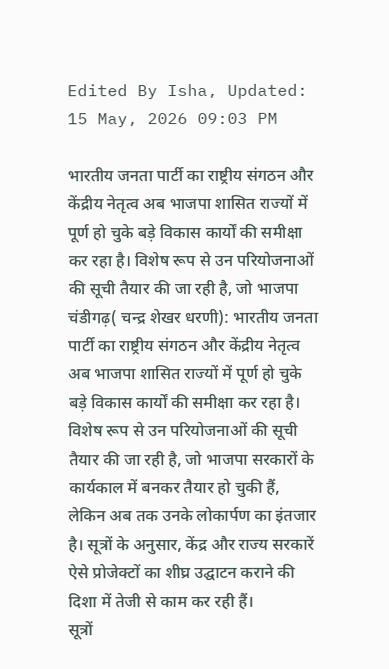Edited By Isha, Updated: 15 May, 2026 09:03 PM

भारतीय जनता पार्टी का राष्ट्रीय संगठन और केंद्रीय नेतृत्व अब भाजपा शासित राज्यों में पूर्ण हो चुके बड़े विकास कार्यों की समीक्षा कर रहा है। विशेष रूप से उन परियोजनाओं की सूची तैयार की जा रही है, जो भाजपा
चंडीगढ़( चन्द्र शेखर धरणी): भारतीय जनता पार्टी का राष्ट्रीय संगठन और केंद्रीय नेतृत्व अब भाजपा शासित राज्यों में पूर्ण हो चुके बड़े विकास कार्यों की समीक्षा कर रहा है। विशेष रूप से उन परियोजनाओं की सूची तैयार की जा रही है, जो भाजपा सरकारों के कार्यकाल में बनकर तैयार हो चुकी हैं, लेकिन अब तक उनके लोकार्पण का इंतजार है। सूत्रों के अनुसार, केंद्र और राज्य सरकारें ऐसे प्रोजेक्टों का शीघ्र उद्घाटन कराने की दिशा में तेजी से काम कर रही हैं।
सूत्रों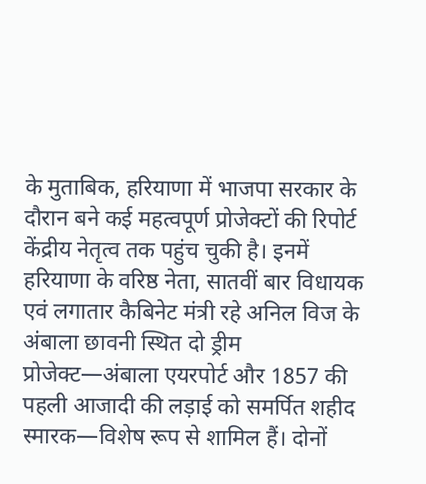के मुताबिक, हरियाणा में भाजपा सरकार के दौरान बने कई महत्वपूर्ण प्रोजेक्टों की रिपोर्ट केंद्रीय नेतृत्व तक पहुंच चुकी है। इनमें हरियाणा के वरिष्ठ नेता, सातवीं बार विधायक एवं लगातार कैबिनेट मंत्री रहे अनिल विज के अंबाला छावनी स्थित दो ड्रीम प्रोजेक्ट—अंबाला एयरपोर्ट और 1857 की पहली आजादी की लड़ाई को समर्पित शहीद स्मारक—विशेष रूप से शामिल हैं। दोनों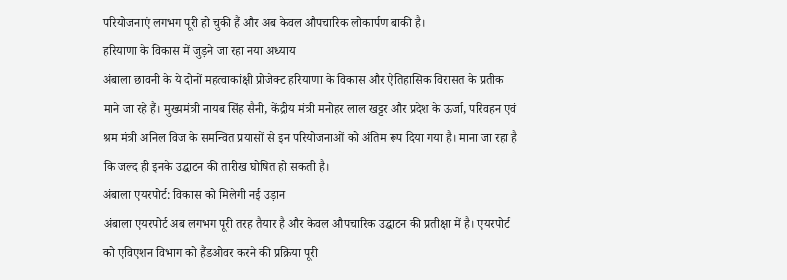परियोजनाएं लगभग पूरी हो चुकी हैं और अब केवल औपचारिक लोकार्पण बाकी है।
हरियाणा के विकास में जुड़ने जा रहा नया अध्याय
अंबाला छावनी के ये दोनों महत्वाकांक्षी प्रोजेक्ट हरियाणा के विकास और ऐतिहासिक विरासत के प्रतीक माने जा रहे हैं। मुख्यमंत्री नायब सिंह सैनी, केंद्रीय मंत्री मनोहर लाल खट्टर और प्रदेश के ऊर्जा, परिवहन एवं श्रम मंत्री अनिल विज के समन्वित प्रयासों से इन परियोजनाओं को अंतिम रूप दिया गया है। माना जा रहा है कि जल्द ही इनके उद्घाटन की तारीख घोषित हो सकती है।
अंबाला एयरपोर्ट: विकास को मिलेगी नई उड़ान
अंबाला एयरपोर्ट अब लगभग पूरी तरह तैयार है और केवल औपचारिक उद्घाटन की प्रतीक्षा में है। एयरपोर्ट को एविएशन विभाग को हैंडओवर करने की प्रक्रिया पूरी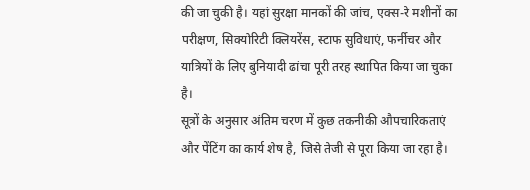की जा चुकी है। यहां सुरक्षा मानकों की जांच, एक्स-रे मशीनों का परीक्षण, सिक्योरिटी क्लियरेंस, स्टाफ सुविधाएं, फर्नीचर और यात्रियों के लिए बुनियादी ढांचा पूरी तरह स्थापित किया जा चुका है।
सूत्रों के अनुसार अंतिम चरण में कुछ तकनीकी औपचारिकताएं और पेंटिंग का कार्य शेष है, जिसे तेजी से पूरा किया जा रहा है।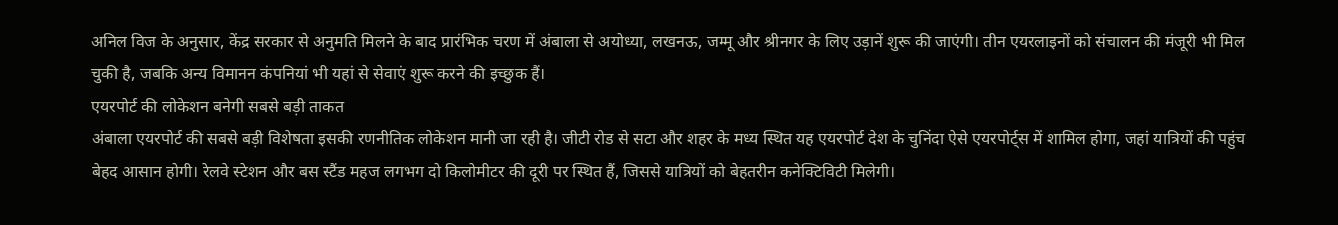अनिल विज के अनुसार, केंद्र सरकार से अनुमति मिलने के बाद प्रारंभिक चरण में अंबाला से अयोध्या, लखनऊ, जम्मू और श्रीनगर के लिए उड़ानें शुरू की जाएंगी। तीन एयरलाइनों को संचालन की मंजूरी भी मिल चुकी है, जबकि अन्य विमानन कंपनियां भी यहां से सेवाएं शुरू करने की इच्छुक हैं।
एयरपोर्ट की लोकेशन बनेगी सबसे बड़ी ताकत
अंबाला एयरपोर्ट की सबसे बड़ी विशेषता इसकी रणनीतिक लोकेशन मानी जा रही है। जीटी रोड से सटा और शहर के मध्य स्थित यह एयरपोर्ट देश के चुनिंदा ऐसे एयरपोर्ट्स में शामिल होगा, जहां यात्रियों की पहुंच बेहद आसान होगी। रेलवे स्टेशन और बस स्टैंड महज लगभग दो किलोमीटर की दूरी पर स्थित हैं, जिससे यात्रियों को बेहतरीन कनेक्टिविटी मिलेगी।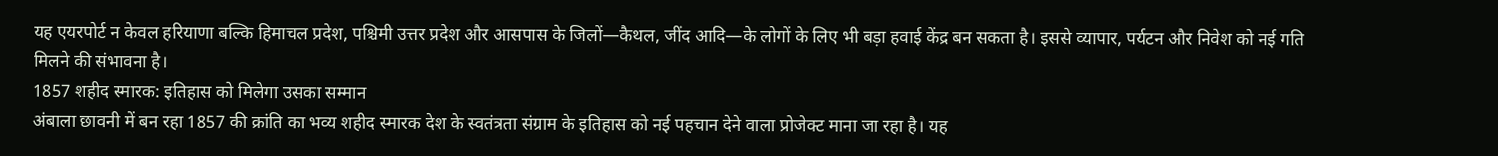यह एयरपोर्ट न केवल हरियाणा बल्कि हिमाचल प्रदेश, पश्चिमी उत्तर प्रदेश और आसपास के जिलों—कैथल, जींद आदि—के लोगों के लिए भी बड़ा हवाई केंद्र बन सकता है। इससे व्यापार, पर्यटन और निवेश को नई गति मिलने की संभावना है।
1857 शहीद स्मारक: इतिहास को मिलेगा उसका सम्मान
अंबाला छावनी में बन रहा 1857 की क्रांति का भव्य शहीद स्मारक देश के स्वतंत्रता संग्राम के इतिहास को नई पहचान देने वाला प्रोजेक्ट माना जा रहा है। यह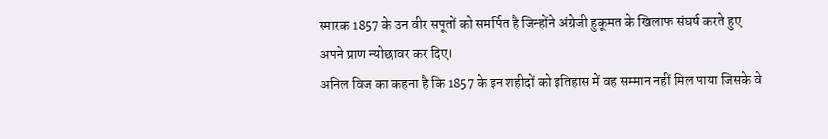स्मारक 1857 के उन वीर सपूतों को समर्पित है जिन्होंने अंग्रेजी हुकूमत के खिलाफ संघर्ष करते हुए अपने प्राण न्योछावर कर दिए।
अनिल विज का कहना है कि 1857 के इन शहीदों को इतिहास में वह सम्मान नहीं मिल पाया जिसके वे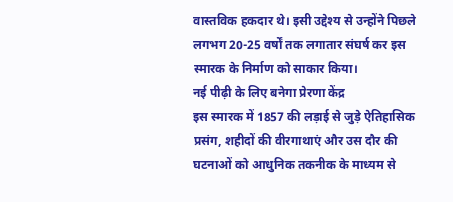वास्तविक हकदार थे। इसी उद्देश्य से उन्होंने पिछले लगभग 20-25 वर्षों तक लगातार संघर्ष कर इस स्मारक के निर्माण को साकार किया।
नई पीढ़ी के लिए बनेगा प्रेरणा केंद्र
इस स्मारक में 1857 की लड़ाई से जुड़े ऐतिहासिक प्रसंग, शहीदों की वीरगाथाएं और उस दौर की घटनाओं को आधुनिक तकनीक के माध्यम से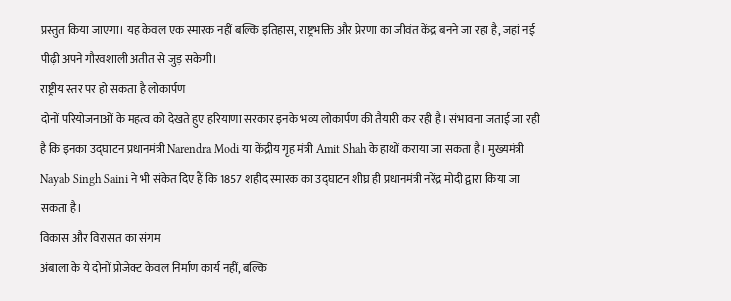प्रस्तुत किया जाएगा। यह केवल एक स्मारक नहीं बल्कि इतिहास, राष्ट्रभक्ति और प्रेरणा का जीवंत केंद्र बनने जा रहा है, जहां नई पीढ़ी अपने गौरवशाली अतीत से जुड़ सकेगी।
राष्ट्रीय स्तर पर हो सकता है लोकार्पण
दोनों परियोजनाओं के महत्व को देखते हुए हरियाणा सरकार इनके भव्य लोकार्पण की तैयारी कर रही है। संभावना जताई जा रही है कि इनका उद्घाटन प्रधानमंत्री Narendra Modi या केंद्रीय गृह मंत्री Amit Shah के हाथों कराया जा सकता है। मुख्यमंत्री Nayab Singh Saini ने भी संकेत दिए हैं कि 1857 शहीद स्मारक का उद्घाटन शीघ्र ही प्रधानमंत्री नरेंद्र मोदी द्वारा किया जा सकता है।
विकास और विरासत का संगम
अंबाला के ये दोनों प्रोजेक्ट केवल निर्माण कार्य नहीं, बल्कि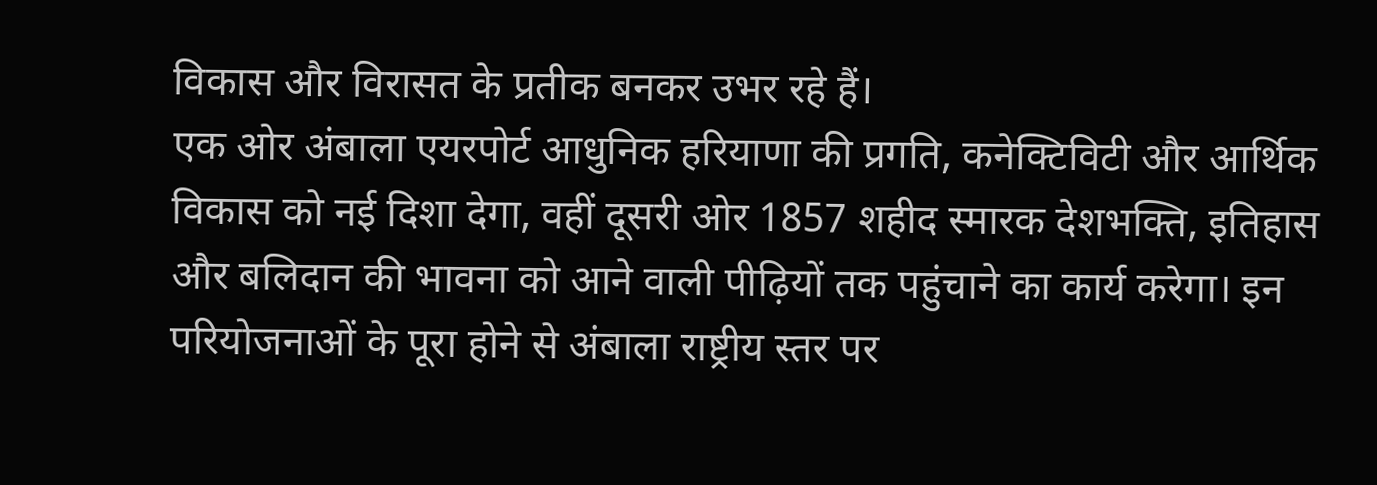विकास और विरासत के प्रतीक बनकर उभर रहे हैं।
एक ओर अंबाला एयरपोर्ट आधुनिक हरियाणा की प्रगति, कनेक्टिविटी और आर्थिक विकास को नई दिशा देगा, वहीं दूसरी ओर 1857 शहीद स्मारक देशभक्ति, इतिहास और बलिदान की भावना को आने वाली पीढ़ियों तक पहुंचाने का कार्य करेगा। इन परियोजनाओं के पूरा होने से अंबाला राष्ट्रीय स्तर पर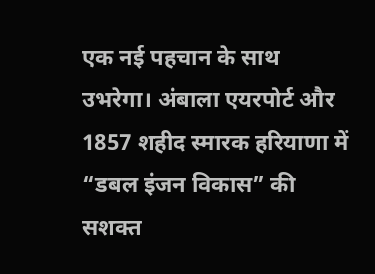एक नई पहचान के साथ उभरेगा। अंबाला एयरपोर्ट और 1857 शहीद स्मारक हरियाणा में “डबल इंजन विकास” की सशक्त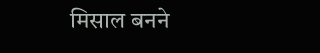मिसाल बनने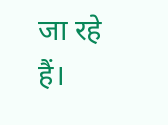जा रहे हैं।